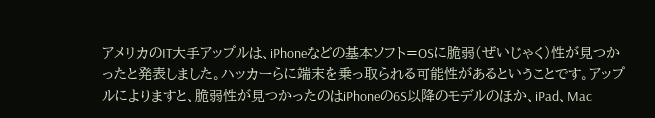アメリカのIT大手アップルは、iPhoneなどの基本ソフト=OSに脆弱(ぜいじゃく)性が見つかったと発表しました。ハッカーらに端末を乗っ取られる可能性があるということです。アップルによりますと、脆弱性が見つかったのはiPhoneの6S以降のモデルのほか、iPad、Mac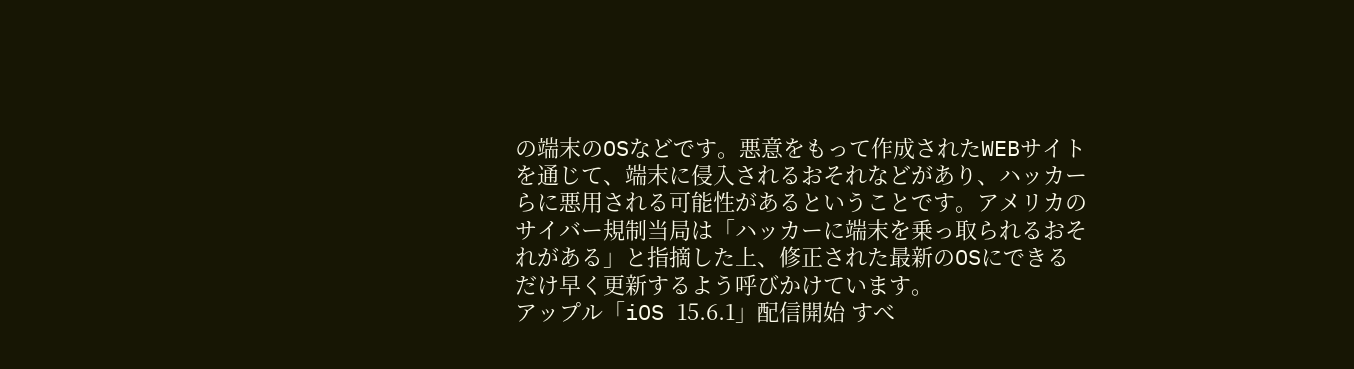の端末のOSなどです。悪意をもって作成されたWEBサイトを通じて、端末に侵入されるおそれなどがあり、ハッカーらに悪用される可能性があるということです。アメリカのサイバー規制当局は「ハッカーに端末を乗っ取られるおそれがある」と指摘した上、修正された最新のOSにできるだけ早く更新するよう呼びかけています。
アップル「iOS 15.6.1」配信開始 すべ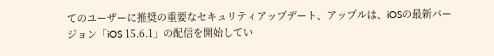てのユーザーに推奨の重要なセキュリティアップデート、アップルは、iOSの最新バージョン「iOS 15.6.1」の配信を開始してい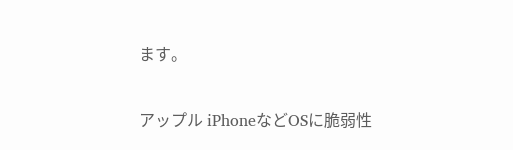ます。

アップル iPhoneなどOSに脆弱性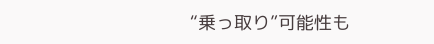“乗っ取り”可能性も